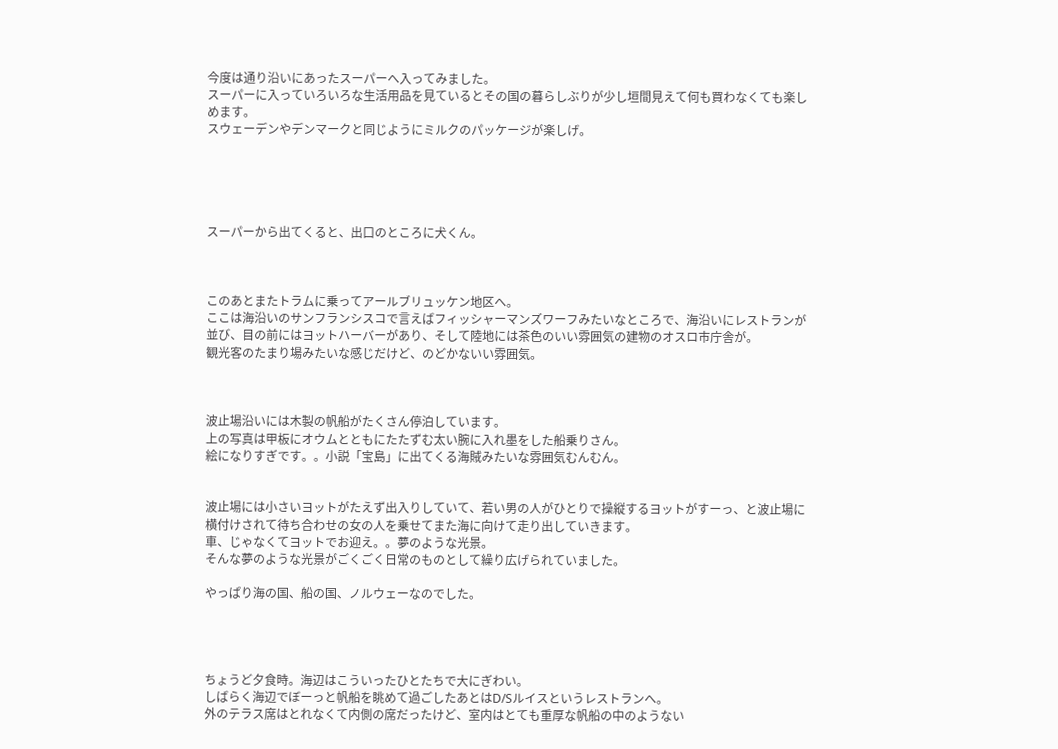今度は通り沿いにあったスーパーへ入ってみました。
スーパーに入っていろいろな生活用品を見ているとその国の暮らしぶりが少し垣間見えて何も買わなくても楽しめます。
スウェーデンやデンマークと同じようにミルクのパッケージが楽しげ。





スーパーから出てくると、出口のところに犬くん。



このあとまたトラムに乗ってアールブリュッケン地区へ。
ここは海沿いのサンフランシスコで言えばフィッシャーマンズワーフみたいなところで、海沿いにレストランが並び、目の前にはヨットハーバーがあり、そして陸地には茶色のいい雰囲気の建物のオスロ市庁舎が。
観光客のたまり場みたいな感じだけど、のどかないい雰囲気。



波止場沿いには木製の帆船がたくさん停泊しています。
上の写真は甲板にオウムとともにたたずむ太い腕に入れ墨をした船乗りさん。
絵になりすぎです。。小説「宝島」に出てくる海賊みたいな雰囲気むんむん。


波止場には小さいヨットがたえず出入りしていて、若い男の人がひとりで操縦するヨットがすーっ、と波止場に横付けされて待ち合わせの女の人を乗せてまた海に向けて走り出していきます。
車、じゃなくてヨットでお迎え。。夢のような光景。
そんな夢のような光景がごくごく日常のものとして繰り広げられていました。

やっぱり海の国、船の国、ノルウェーなのでした。




ちょうど夕食時。海辺はこういったひとたちで大にぎわい。
しばらく海辺でぼーっと帆船を眺めて過ごしたあとはD/Sルイスというレストランへ。
外のテラス席はとれなくて内側の席だったけど、室内はとても重厚な帆船の中のようない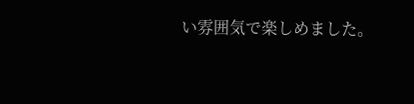い雰囲気で楽しめました。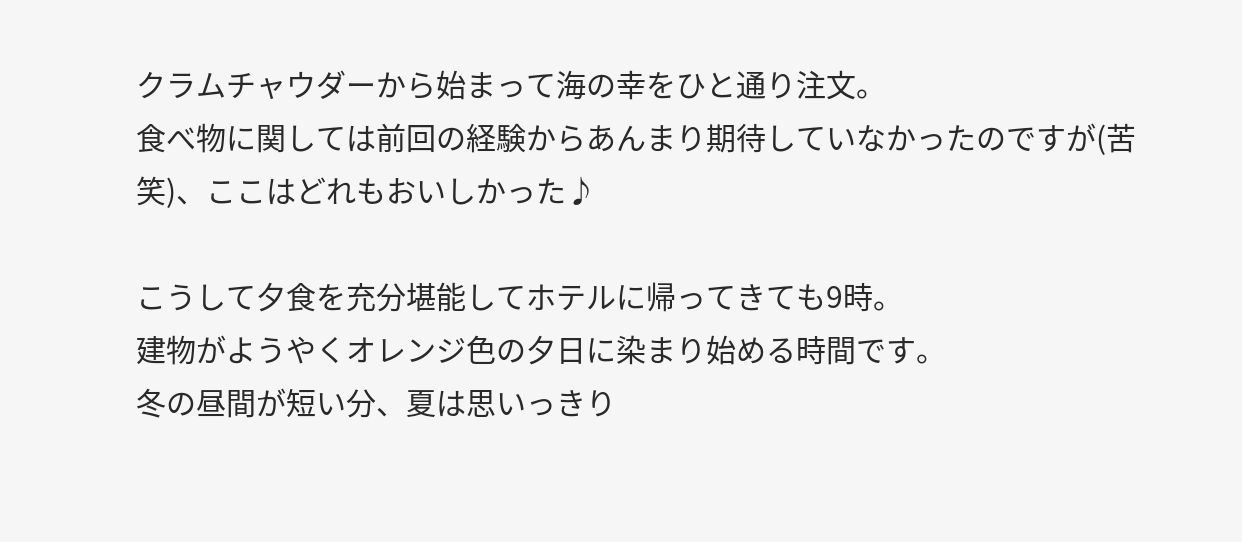クラムチャウダーから始まって海の幸をひと通り注文。
食べ物に関しては前回の経験からあんまり期待していなかったのですが(苦笑)、ここはどれもおいしかった♪

こうして夕食を充分堪能してホテルに帰ってきても9時。
建物がようやくオレンジ色の夕日に染まり始める時間です。
冬の昼間が短い分、夏は思いっきり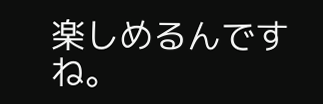楽しめるんですね。